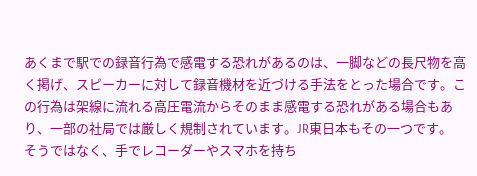あくまで駅での録音行為で感電する恐れがあるのは、一脚などの長尺物を高く掲げ、スピーカーに対して録音機材を近づける手法をとった場合です。この行為は架線に流れる高圧電流からそのまま感電する恐れがある場合もあり、一部の社局では厳しく規制されています。JR東日本もその一つです。
そうではなく、手でレコーダーやスマホを持ち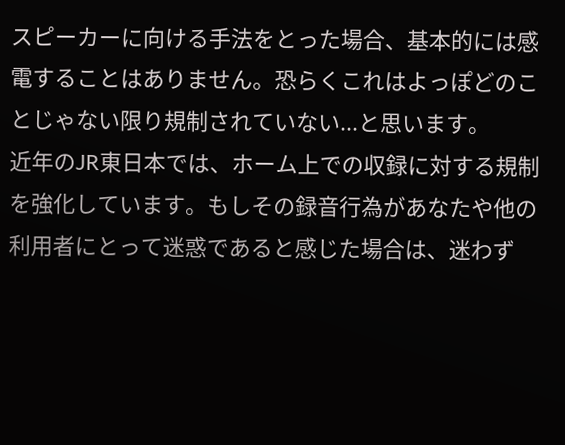スピーカーに向ける手法をとった場合、基本的には感電することはありません。恐らくこれはよっぽどのことじゃない限り規制されていない...と思います。
近年のJR東日本では、ホーム上での収録に対する規制を強化しています。もしその録音行為があなたや他の利用者にとって迷惑であると感じた場合は、迷わず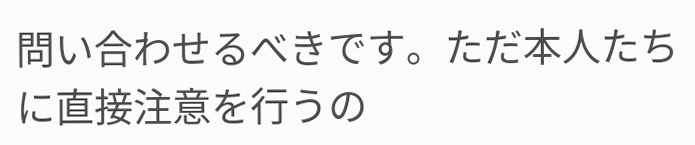問い合わせるべきです。ただ本人たちに直接注意を行うの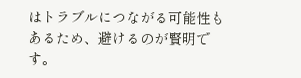はトラブルにつながる可能性もあるため、避けるのが賢明です。